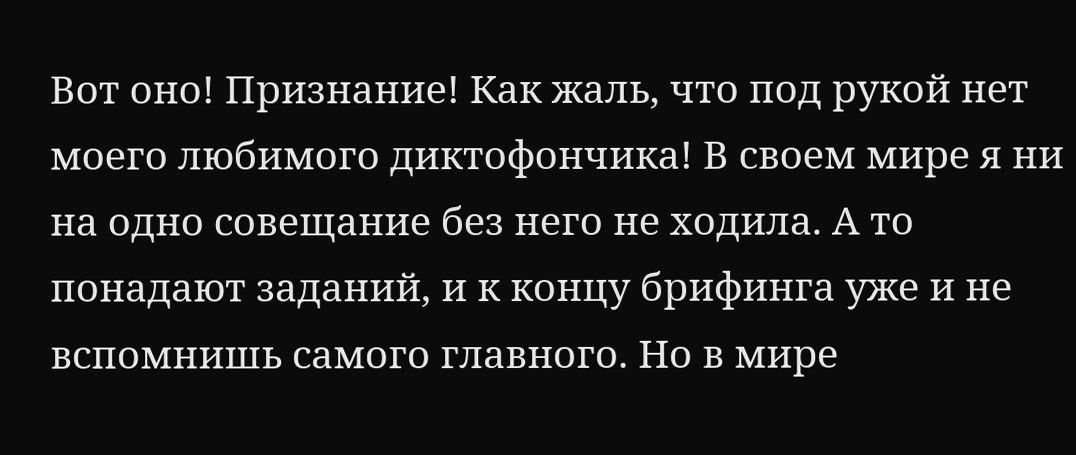Вот оно! Признание! Как жаль, что под рукой нет моего любимого диктофончика! В своем мире я ни на одно совещание без него не ходила. А то понадают заданий, и к концу брифинга уже и не вспомнишь самого главного. Но в мире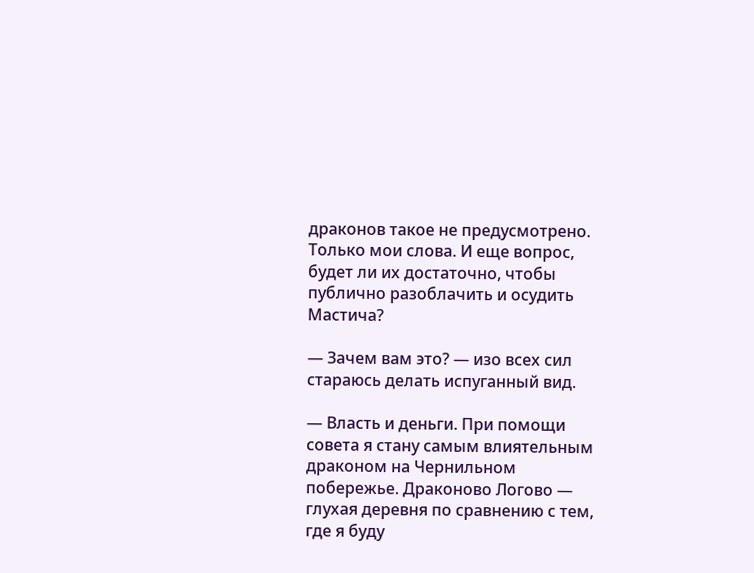драконов такое не предусмотрено. Только мои слова. И еще вопрос, будет ли их достаточно, чтобы публично разоблачить и осудить Мастича?

— Зачем вам это? — изо всех сил стараюсь делать испуганный вид.

— Власть и деньги. При помощи совета я стану самым влиятельным драконом на Чернильном побережье. Драконово Логово — глухая деревня по сравнению с тем, где я буду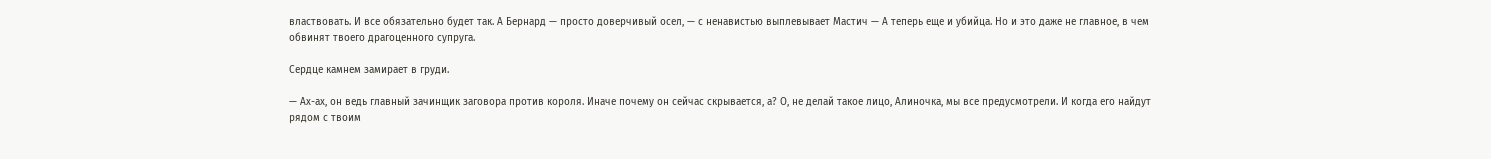властвовать. И все обязательно будет так. А Бернард — просто доверчивый осел, — с ненавистью выплевывает Мастич — А теперь еще и убийца. Но и это даже не главное, в чем обвинят твоего драгоценного супруга.

Сердце камнем замирает в груди.

— Ах-ах, он ведь главный зачинщик заговора против короля. Иначе почему он сейчас скрывается, а? О, не делай такое лицо, Алиночка, мы все предусмотрели. И когда его найдут рядом с твоим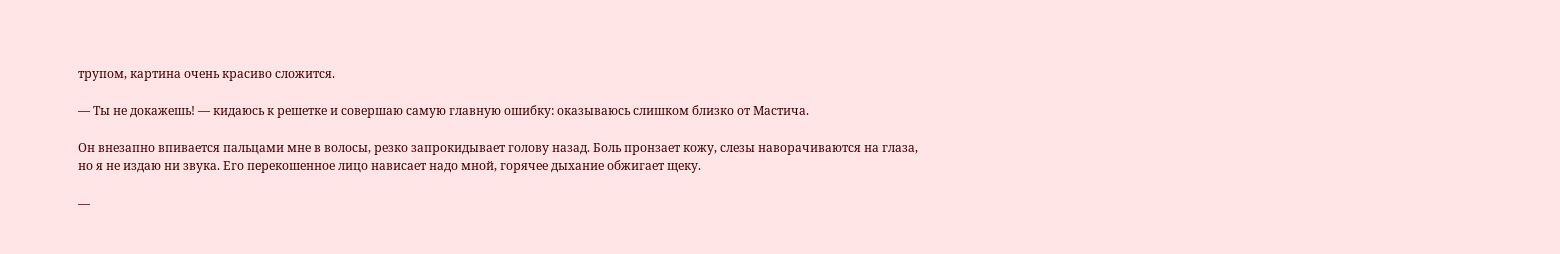трупом, картина очень красиво сложится.

— Ты не докажешь! — кидаюсь к решетке и совершаю самую главную ошибку: оказываюсь слишком близко от Мастича.

Он внезапно впивается пальцами мне в волосы, резко запрокидывает голову назад. Боль пронзает кожу, слезы наворачиваются на глаза, но я не издаю ни звука. Его перекошенное лицо нависает надо мной, горячее дыхание обжигает щеку.

—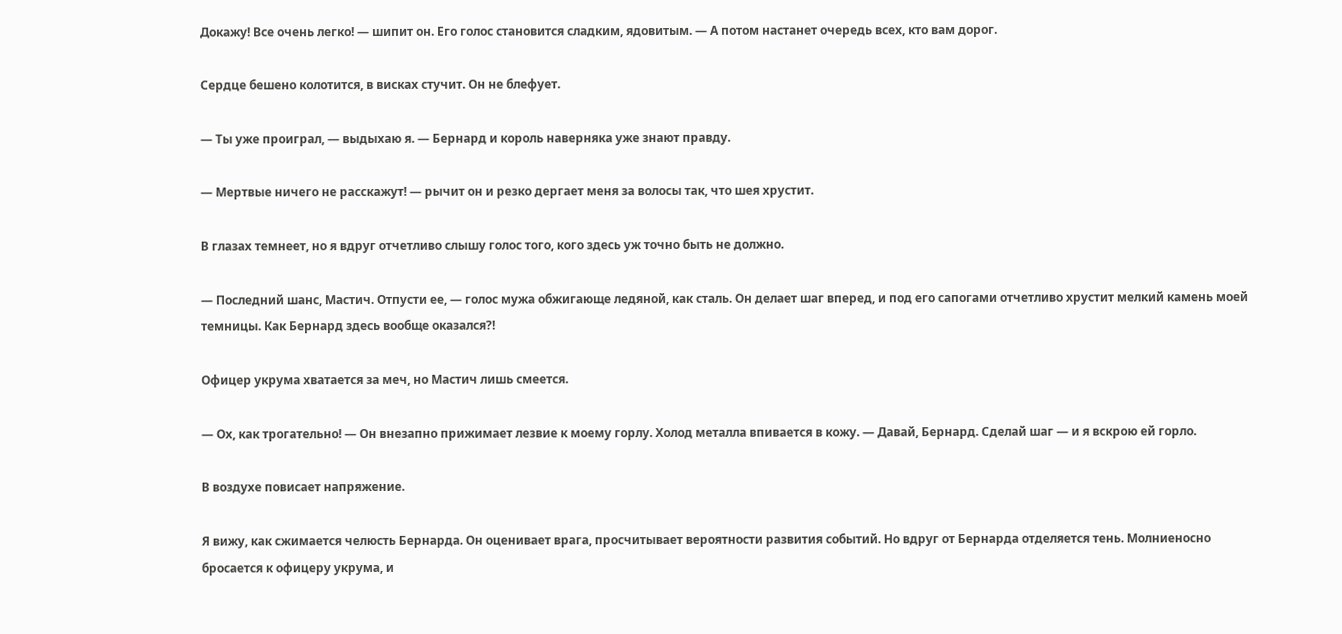Докажу! Все очень легко! — шипит он. Его голос становится сладким, ядовитым. — А потом настанет очередь всех, кто вам дорог.

Сердце бешено колотится, в висках стучит. Он не блефует.

— Ты уже проиграл, — выдыхаю я. — Бернард и король наверняка уже знают правду.

— Мертвые ничего не расскажут! — рычит он и резко дергает меня за волосы так, что шея хрустит.

В глазах темнеет, но я вдруг отчетливо слышу голос того, кого здесь уж точно быть не должно.

— Последний шанс, Мастич. Отпусти ее, — голос мужа обжигающе ледяной, как сталь. Он делает шаг вперед, и под его сапогами отчетливо хрустит мелкий камень моей темницы. Как Бернард здесь вообще оказался?!

Офицер укрума хватается за меч, но Мастич лишь смеется.

— Ох, как трогательно! — Он внезапно прижимает лезвие к моему горлу. Холод металла впивается в кожу. — Давай, Бернард. Сделай шаг — и я вскрою ей горло.

В воздухе повисает напряжение.

Я вижу, как сжимается челюсть Бернарда. Он оценивает врага, просчитывает вероятности развития событий. Но вдруг от Бернарда отделяется тень. Молниеносно бросается к офицеру укрума, и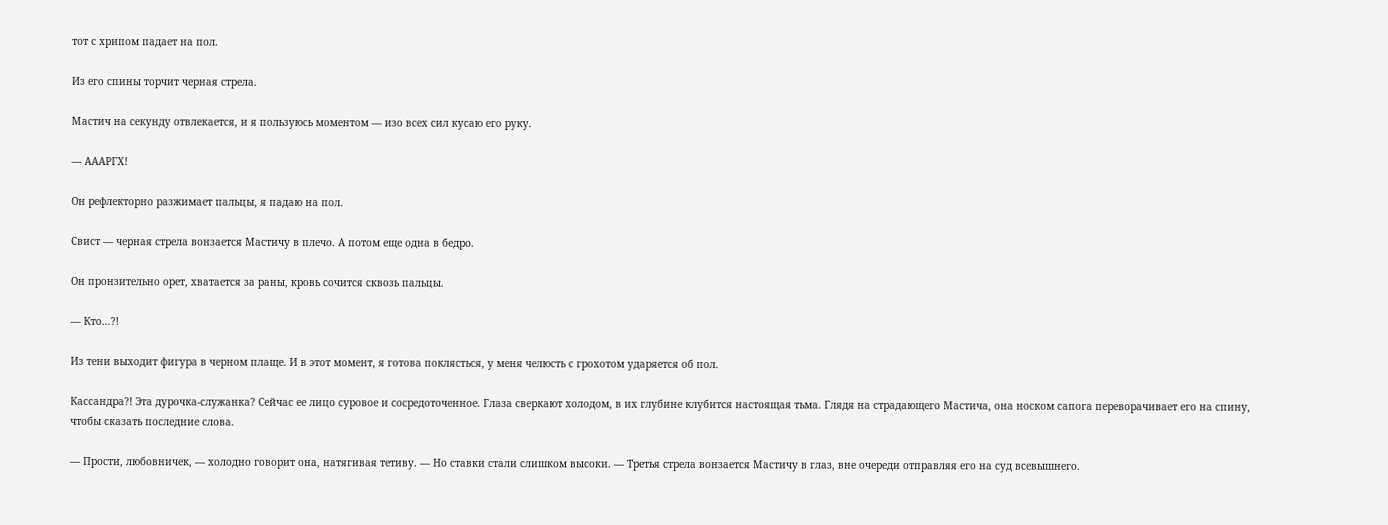тот с хрипом падает на пол.

Из его спины торчит черная стрела.

Мастич на секунду отвлекается, и я пользуюсь моментом — изо всех сил кусаю его руку.

— АААРГХ!

Он рефлекторно разжимает пальцы, я падаю на пол.

Свист — черная стрела вонзается Мастичу в плечо. А потом еще одна в бедро.

Он пронзительно орет, хватается за раны, кровь сочится сквозь пальцы.

— Кто…?!

Из тени выходит фигура в черном плаще. И в этот момент, я готова поклясться, у меня челюсть с грохотом ударяется об пол.

Кассандра?! Эта дурочка-служанка? Сейчас ее лицо суровое и сосредоточенное. Глаза сверкают холодом, в их глубине клубится настоящая тьма. Глядя на страдающего Мастича, она носком сапога переворачивает его на спину, чтобы сказать последние слова.

— Прости, любовничек, — холодно говорит она, натягивая тетиву. — Но ставки стали слишком высоки. — Третья стрела вонзается Мастичу в глаз, вне очереди отправляя его на суд всевышнего.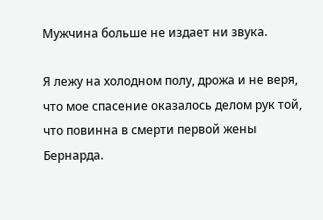Мужчина больше не издает ни звука.

Я лежу на холодном полу, дрожа и не веря, что мое спасение оказалось делом рук той, что повинна в смерти первой жены Бернарда.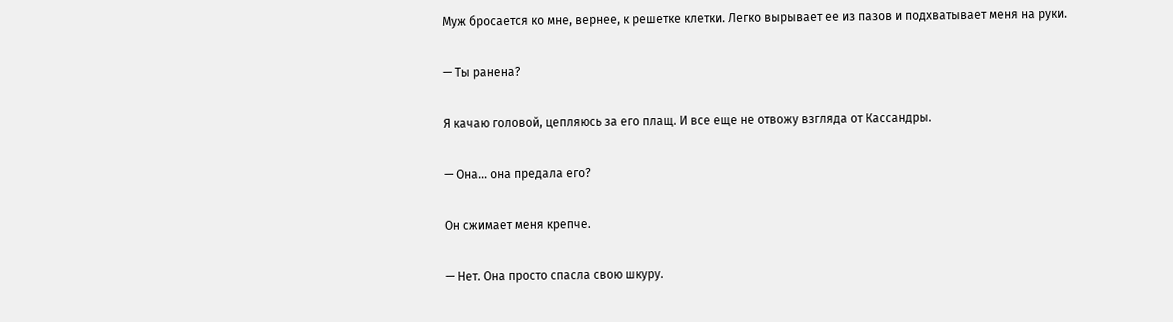Муж бросается ко мне, вернее, к решетке клетки. Легко вырывает ее из пазов и подхватывает меня на руки.

— Ты ранена?

Я качаю головой, цепляюсь за его плащ. И все еще не отвожу взгляда от Кассандры.

— Она… она предала его?

Он сжимает меня крепче.

— Нет. Она просто спасла свою шкуру.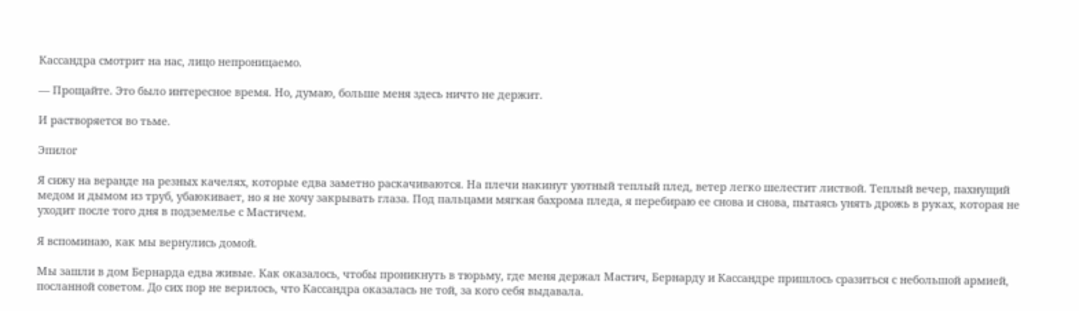Кассандра смотрит на нас, лицо непроницаемо.

— Прощайте. Это было интересное время. Но, думаю, больше меня здесь ничто не держит.

И растворяется во тьме.

Эпилог

Я сижу на веранде на резных качелях, которые едва заметно раскачиваются. На плечи накинут уютный теплый плед, ветер легко шелестит листвой. Теплый вечер, пахнущий медом и дымом из труб, убаюкивает, но я не хочу закрывать глаза. Под пальцами мягкая бахрома пледа, я перебираю ее снова и снова, пытаясь унять дрожь в руках, которая не уходит после того дня в подземелье с Мастичем.

Я вспоминаю, как мы вернулись домой.

Мы зашли в дом Бернарда едва живые. Как оказалось, чтобы проникнуть в тюрьму, где меня держал Мастич, Бернарду и Кассандре пришлось сразиться с небольшой армией, посланной советом. До сих пор не верилось, что Кассандра оказалась не той, за кого себя выдавала.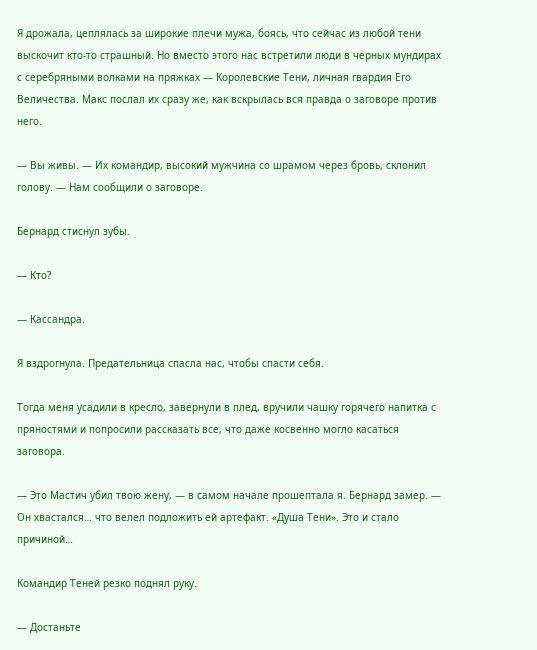Я дрожала, цеплялась за широкие плечи мужа, боясь, что сейчас из любой тени выскочит кто-то страшный. Но вместо этого нас встретили люди в черных мундирах с серебряными волками на пряжках — Королевские Тени, личная гвардия Его Величества. Макс послал их сразу же, как вскрылась вся правда о заговоре против него.

— Вы живы. — Их командир, высокий мужчина со шрамом через бровь, склонил голову. — Нам сообщили о заговоре.

Бернард стиснул зубы.

— Кто?

— Кассандра.

Я вздрогнула. Предательница спасла нас, чтобы спасти себя.

Тогда меня усадили в кресло, завернули в плед, вручили чашку горячего напитка с пряностями и попросили рассказать все, что даже косвенно могло касаться заговора.

— Это Мастич убил твою жену, — в самом начале прошептала я. Бернард замер. — Он хвастался… что велел подложить ей артефакт. «Душа Тени». Это и стало причиной…

Командир Теней резко поднял руку.

— Достаньте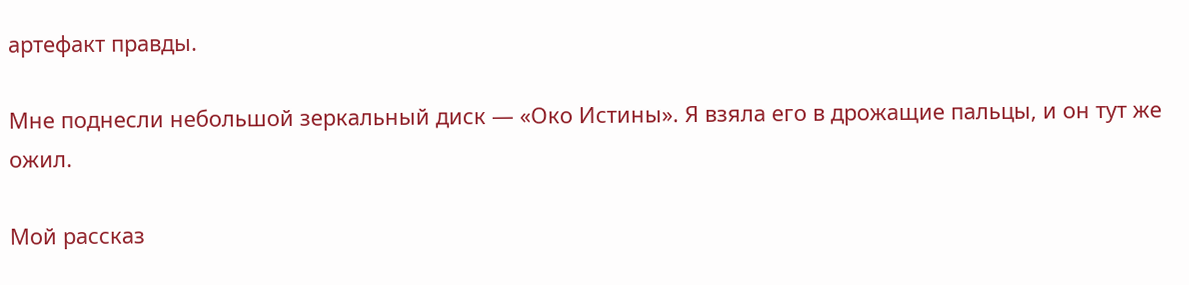артефакт правды.

Мне поднесли небольшой зеркальный диск — «Око Истины». Я взяла его в дрожащие пальцы, и он тут же ожил.

Мой рассказ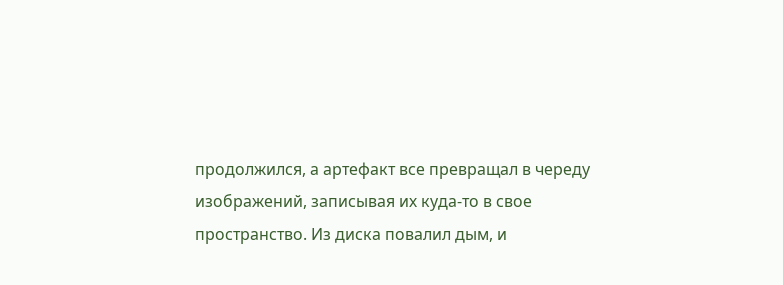продолжился, а артефакт все превращал в череду изображений, записывая их куда-то в свое пространство. Из диска повалил дым, и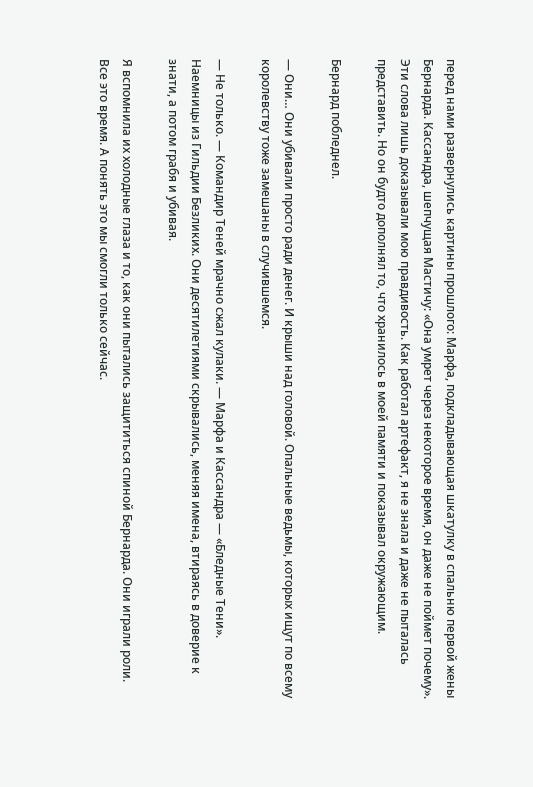перед нами развернулись картины прошлого: Марфа, подкладывающая шкатулку в спальню первой жены Бернарда. Кассандра, шепчущая Мастичу: «Она умрет через некоторое время, он даже не поймет почему». Эти слова лишь доказывали мою правдивость. Как работал артефакт, я не знала и даже не пыталась представить. Но он будто дополнял то, что хранилось в моей памяти и показывал окружающим.

Бернард побледнел.

— Они… Они убивали просто ради денег. И крыши над головой. Опальные ведьмы, которых ищут по всему королевству тоже замешаны в случившемся.

— Не только. — Командир Теней мрачно сжал кулаки. — Марфа и Кассандра — «Бледные Тени». Наемницы из Гильдии Безликих. Они десятилетиями скрывались, меняя имена, втираясь в доверие к знати, а потом грабя и убивая.

Я вспомнила их холодные глаза и то, как они пытались защититься спиной Бернарда. Они играли роли. Все это время. А понять это мы смогли только сейчас.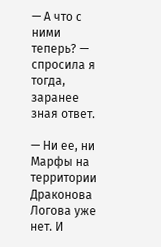— А что с ними теперь? — спросила я тогда, заранее зная ответ.

— Ни ее, ни Марфы на территории Драконова Логова уже нет. И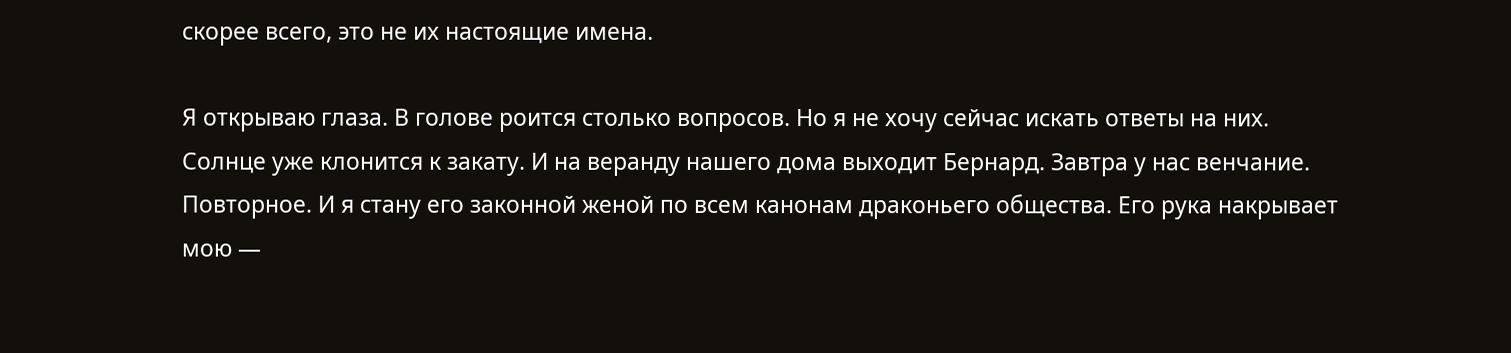скорее всего, это не их настоящие имена.

Я открываю глаза. В голове роится столько вопросов. Но я не хочу сейчас искать ответы на них. Солнце уже клонится к закату. И на веранду нашего дома выходит Бернард. Завтра у нас венчание. Повторное. И я стану его законной женой по всем канонам драконьего общества. Его рука накрывает мою —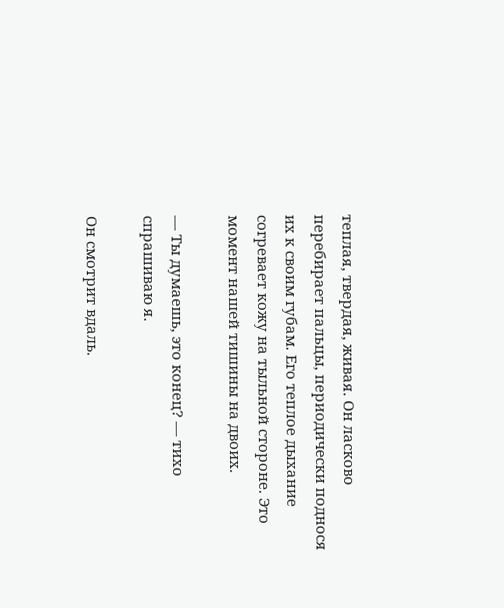теплая, твердая, живая. Он ласково перебирает пальцы, периодически поднося их к своим губам. Его теплое дыхание согревает кожу на тыльной стороне. Это момент нашей тишины на двоих.

— Ты думаешь, это конец? — тихо спрашиваю я.

Он смотрит вдаль.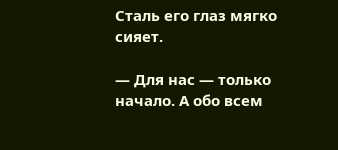Сталь его глаз мягко сияет.

— Для нас — только начало. А обо всем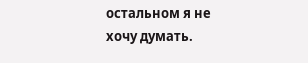остальном я не хочу думать.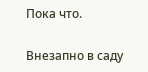Пока что.

Внезапно в саду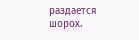раздается шорох.